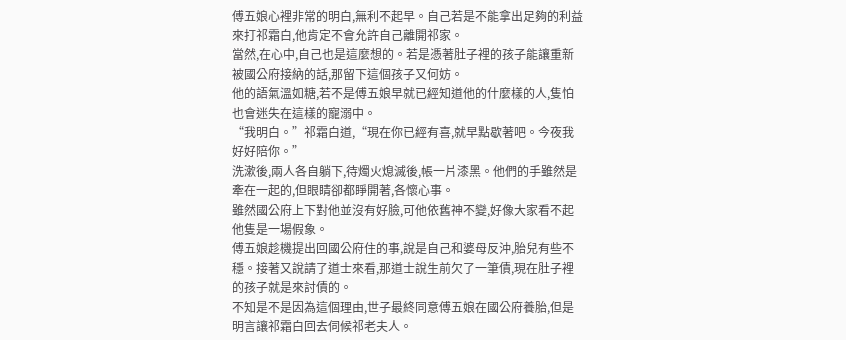傅五娘心裡非常的明白,無利不起早。自己若是不能拿出足夠的利益來打祁霜白,他肯定不會允許自己離開祁家。
當然,在心中,自己也是這麼想的。若是憑著肚子裡的孩子能讓重新被國公府接納的話,那留下這個孩子又何妨。
他的語氣溫如糖,若不是傅五娘早就已經知道他的什麼樣的人,隻怕也會迷失在這樣的寵溺中。
“我明白。”祁霜白道,“現在你已經有喜,就早點歇著吧。今夜我好好陪你。”
洗漱後,兩人各自躺下,待燭火熄滅後,帳一片漆黑。他們的手雖然是牽在一起的,但眼睛卻都睜開著,各懷心事。
雖然國公府上下對他並沒有好臉,可他依舊神不變,好像大家看不起他隻是一場假象。
傅五娘趁機提出回國公府住的事,說是自己和婆母反沖,胎兒有些不穩。接著又說請了道士來看,那道士說生前欠了一筆債,現在肚子裡的孩子就是來討債的。
不知是不是因為這個理由,世子最終同意傅五娘在國公府養胎,但是明言讓祁霜白回去伺候祁老夫人。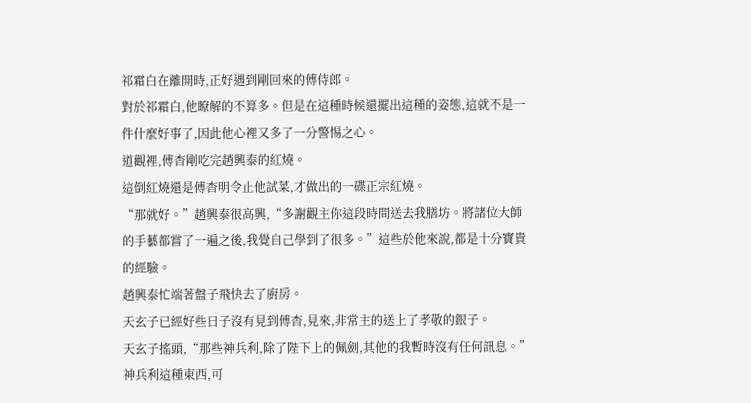祁霜白在離開時,正好遇到剛回來的傅侍郎。
對於祁霜白,他瞭解的不算多。但是在這種時候還擺出這種的姿態,這就不是一件什麼好事了,因此他心裡又多了一分警惕之心。
道觀裡,傅杳剛吃完趙興泰的紅燒。
這倒紅燒還是傅杳明令止他試菜,才做出的一碟正宗紅燒。
“那就好。”趙興泰很高興,“多謝觀主你這段時間送去我膳坊。將諸位大師的手藝都嘗了一遍之後,我覺自己學到了很多。”這些於他來說,都是十分寶貴的經驗。
趙興泰忙端著盤子飛快去了廚房。
天玄子已經好些日子沒有見到傅杳,見來,非常主的送上了孝敬的銀子。
天玄子搖頭,“那些神兵利,除了陛下上的佩劍,其他的我暫時沒有任何訊息。”
神兵利這種東西,可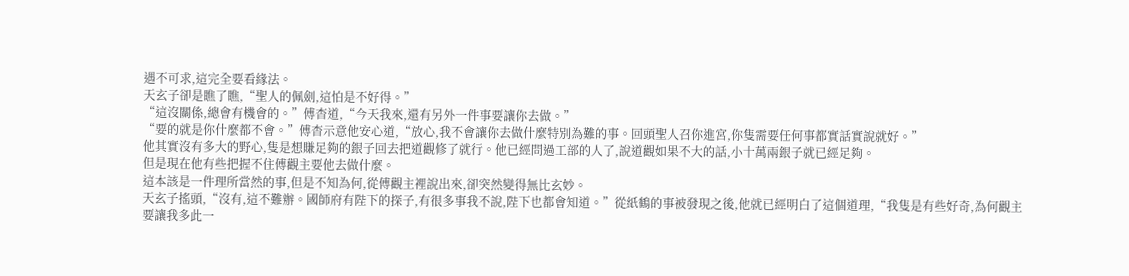遇不可求,這完全要看緣法。
天玄子卻是瞧了瞧,“聖人的佩劍,這怕是不好得。”
“這沒關係,總會有機會的。”傅杳道,“今天我來,還有另外一件事要讓你去做。”
“要的就是你什麼都不會。”傅杳示意他安心道,“放心,我不會讓你去做什麼特別為難的事。回頭聖人召你進宮,你隻需要任何事都實話實說就好。”
他其實沒有多大的野心,隻是想賺足夠的銀子回去把道觀修了就行。他已經問過工部的人了,說道觀如果不大的話,小十萬兩銀子就已經足夠。
但是現在他有些把握不住傅觀主要他去做什麼。
這本該是一件理所當然的事,但是不知為何,從傅觀主裡說出來,卻突然變得無比玄妙。
天玄子搖頭,“沒有,這不難辦。國師府有陛下的探子,有很多事我不說,陛下也都會知道。”從紙鶴的事被發現之後,他就已經明白了這個道理,“我隻是有些好奇,為何觀主要讓我多此一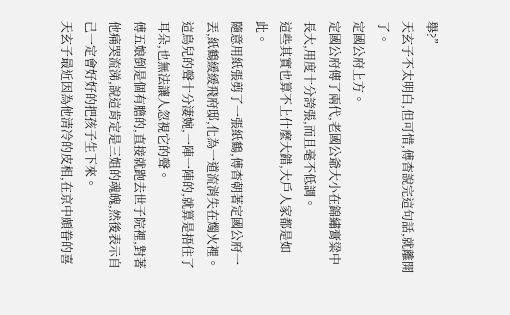舉?”
天玄子不太明白,但可惜,傅杳說完這句話,就離開了。
定國公府上方。
定國公府傳了兩代,老國公爺大小在錦繡膏粱中長大,用度十分誇張,而且毫不低調。
這些其實也算不上什麼大錯,大戶人家都是如此。
隨意用紙張剪了一張紙鶴,傅杳朝著定國公府一丟,紙鶴緩緩飛府邸,化為一道流消失在燭火裡。
這鳥兒的聲十分淒婉,一陣一陣的,就算是捂住了耳朵,也無法讓人忽視它的聲。
傅五娘倒是個有膽的,直接就跑去世子院裡,對著他痛哭流涕,說這肯定是三姐的魂魄,然後表示自己一定會好好的把孩子生下來。
天玄子最近因為他清冷的皮相,在京中頗眷的喜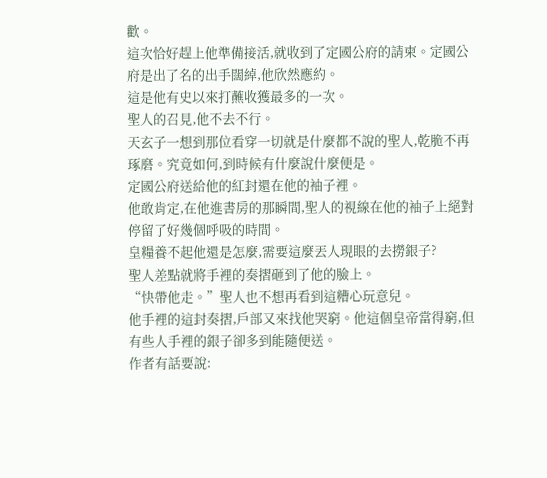歡。
這次恰好趕上他準備接活,就收到了定國公府的請柬。定國公府是出了名的出手闊綽,他欣然應約。
這是他有史以來打蘸收獲最多的一次。
聖人的召見,他不去不行。
天玄子一想到那位看穿一切就是什麼都不說的聖人,乾脆不再琢磨。究竟如何,到時候有什麼說什麼便是。
定國公府送給他的紅封還在他的袖子裡。
他敢肯定,在他進書房的那瞬間,聖人的視線在他的袖子上絕對停留了好幾個呼吸的時間。
皇糧養不起他還是怎麼,需要這麼丟人現眼的去撈銀子?
聖人差點就將手裡的奏摺砸到了他的臉上。
“快帶他走。”聖人也不想再看到這糟心玩意兒。
他手裡的這封奏摺,戶部又來找他哭窮。他這個皇帝當得窮,但有些人手裡的銀子卻多到能隨便送。
作者有話要說: